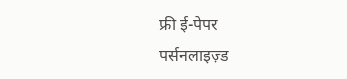फ्री ई-पेपर
पर्सनलाइज़्ड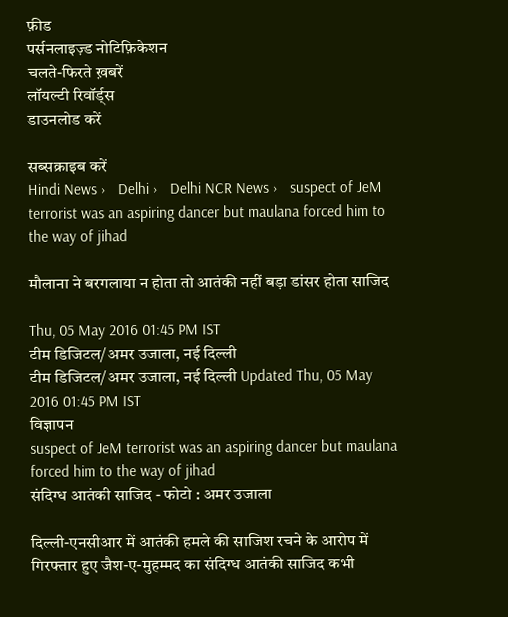फ़ीड
पर्सनलाइज़्ड नोटिफ़िकेशन
चलते-फिरते ख़बरें
लॉयल्टी रिवॉर्ड्स
डाउनलोड करें

सब्सक्राइब करें
Hindi News ›   Delhi ›   Delhi NCR News ›   suspect of JeM terrorist was an aspiring dancer but maulana forced him to the way of jihad

मौलाना ने बरगलाया न होता तो आतंकी नहीं बड़ा डांसर होता साजिद

Thu, 05 May 2016 01:45 PM IST
टीम डिजिटल/अमर उजाला, नई दिल्ली
टीम डिजिटल/अमर उजाला, नई दिल्ली Updated Thu, 05 May 2016 01:45 PM IST
विज्ञापन
suspect of JeM terrorist was an aspiring dancer but maulana forced him to the way of jihad
संद‌िग्ध आतंक‌ी साज‌िद - फोटो : अमर उजाला

दिल्ली-एनसीआर में आतंकी हमले की साजिश रचने के आरोप में गिरफ्तार हुए जैश-ए-मुहम्मद का संदिग्ध आतंकी साजिद कभी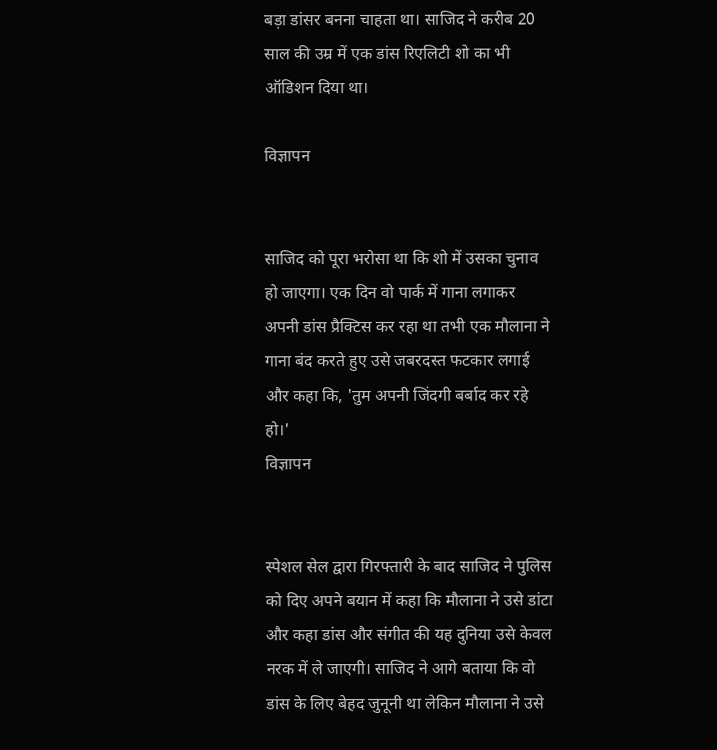बड़ा डांसर बनना चाहता था। साजिद ने करीब 20 साल की उम्र में एक डांस रिएलिटी शो का भी ऑडिशन दिया था।

विज्ञापन


साजिद को पूरा भरोसा था कि शो में उसका ‌चुनाव हो जाएगा। एक दिन वो पार्क में गाना लगाकर अपनी डांस प्रैक्टिस कर रहा था तभी एक मौलाना ने गाना बंद करते हुए उसे जबरदस्त फटकार लगाई और कहा कि, 'तुम अपनी जिंदगी बर्बाद कर रहे हो।'
विज्ञापन


स्पेशल सेल द्वारा गिरफ्तारी के बाद साजिद ने पुलिस को दिए अपने बयान में कहा कि मौलाना ने उसे डांटा और कहा डांस और संगीत की यह दुनिया उसे केवल नरक में ले जाएगी। साजिद ने आगे बताया कि वो डांस के लिए बेहद जुनूनी था लेकिन मौलाना ने उसे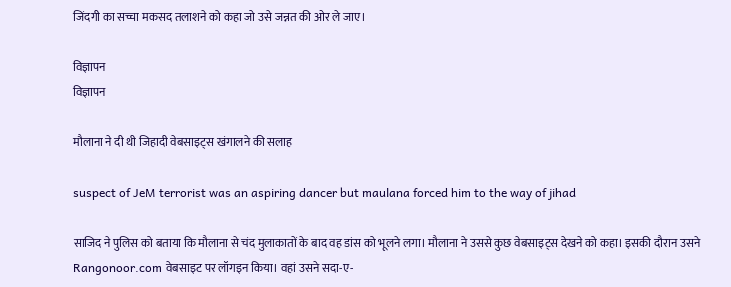जिंदगी का सच्चा मकसद तलाशने को ‌कहा जो उसे जन्नत की ओर ले जाए।

विज्ञापन
विज्ञापन

मौलाना ने द‌ी थी ज‌िहादी वेबसाइट्स खंगालने की सलाह

suspect of JeM terrorist was an aspiring dancer but maulana forced him to the way of jihad

साजिद ने पुलिस को बताया कि मौलाना से चंद मुलाकातों के बाद वह डांस को भूलने लगा। मौलाना ने उससे कुछ वेबसाइट्स देखने को कहा। इसकी दौरान उसने Rangonoor.com वेबसाइट पर लॉगइन किया। वहां उसने सदा-ए-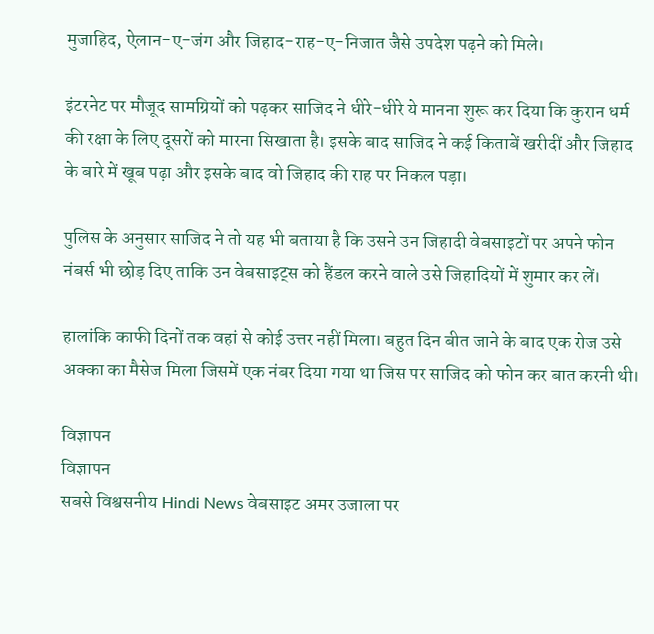मुजाहिद, ऐलान-ए-जंग और जिहाद-राह-ए-निजात जैसे उपदेश पढ़ने को मिले।

इंटरनेट पर मौजूद सामग्रियों को पढ़कर साजिद ने धीरे-धीरे ये मानना शुरू कर दिया कि कुरान धर्म की रक्षा के लिए दूसरों को मारना सिखाता है। इसके बाद साजिद ने कई किताबें खरीदीं ‌और जिहाद के बारे में खूब पढ़ा और इसके बाद वो जिहाद की राह पर निकल पड़ा।

पुलिस के अनुसार साजिद ने तो यह भी बताया है कि उसने उन जिहादी वेबसाइटों पर अपने फोन नंबर्स भी छोड़ दिए ताकि उन वेबसाइट्स को हैंडल करने वाले उसे जिहादियों में शुमार कर लें।

हालांकि काफी दिनों तक वहां से कोई उत्तर नहीं मिला। बहुत दिन बीत जाने के बाद एक रोज उसे अक्का का मैसेज मिला जिसमें एक नंबर दिया गया था जिस पर साजिद को फोन कर बात करनी थी।

विज्ञापन
विज्ञापन
सबसे विश्वसनीय Hindi News वेबसाइट अमर उजाला पर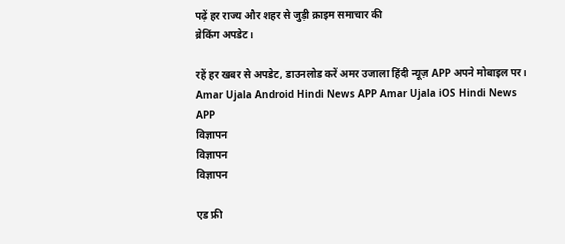पढ़ें हर राज्य और शहर से जुड़ी क्राइम समाचार की
ब्रेकिंग अपडेट।

रहें हर खबर से अपडेट, डाउनलोड करें अमर उजाला हिंदी न्यूज़ APP अपने मोबाइल पर।
Amar Ujala Android Hindi News APP Amar Ujala iOS Hindi News APP
विज्ञापन
विज्ञापन
विज्ञापन

एड फ्री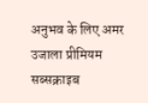अनुभव के लिए अमर उजाला प्रीमियम सब्सक्राइब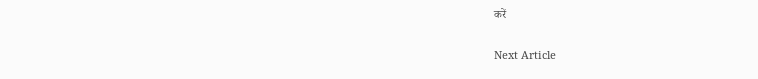करें

Next Article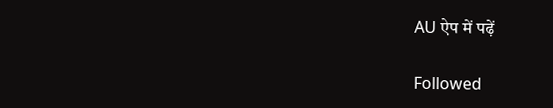AU ऐप में पढ़ें

Followed